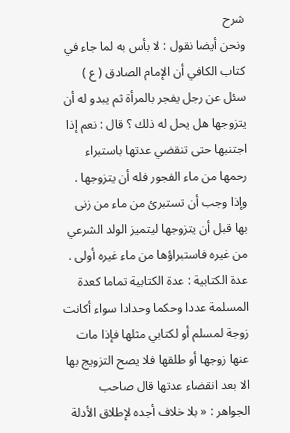شرح
ونحن أيضا نقول : لا بأس به لما جاء في كتاب الكافي أن الإمام الصادق ( ع ) سئل عن رجل يفجر بالمرأة ثم يبدو له أن يتزوجها هل يحل له ذلك ؟ قال : نعم إذا اجتنبها حتى تنقضي عدتها باستبراء رحمها من ماء الفجور فله أن يتزوجها .
وإذا وجب أن تستبرئ من ماء من زنى بها قبل أن يتزوجها ليتميز الولد الشرعي من غيره فاستبراؤها من ماء غيره أولى .
عدة الكتابية : عدة الكتابية تماما كعدة المسلمة عددا وحكما وحدادا سواء أكانت زوجة لمسلم أو لكتابي مثلها فإذا مات عنها زوجها أو طلقها فلا يصح التزويج بها الا بعد انقضاء عدتها قال صاحب الجواهر : « بلا خلاف أجده لإطلاق الأدلة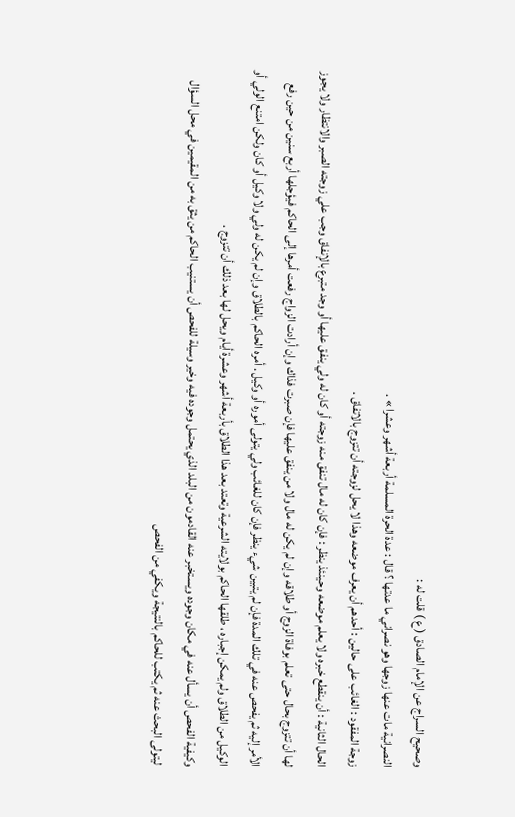وصحيح السراج عن الإمام الصادق ( ع ) قلت له :
النصرانية مات عنها زوجها وهو نصراني ما عدتها ؟ قال : عدة الحرة المسلمة أربعة أشهر وعشرا » .
زوجة المفقود : الغائب على حالين : أحدهم أن يعرف موضعه وهذا لا يحل لزوجته أن تتزوج بالاتفاق .
الحال الثانية : أن ينقطع خبره ولا يعلم موضعه وحينئذ ينظر : فإن كان له مال تنفق منه زوجته أو كان له ولي ينفق عليها أو وجد متبرع بالإنفاق وجب علي زوجته الصبر والانتظار ولا يجوز لها أن تتزوج بحال حتى تعلم بوفاة الزوج أو طلاقه وإن لم يكن له مال ولا من ينفق عليها فإن صبرت فذاك وإن أرادت الزواج رفعت أمرها إلى الحاكم فيؤجلها أربع سنين من حين رفع الأمر إليه ثم يفحص عنه في تلك المدة فإن لم يتبين شيء ينظر فإن كان للغائب ولي يتولى أموره أو وكيل . أمره الحاكم بالطلاق وإن لم يكن له ولي ولا وكيل أو كان ولكن امتنع الولي أو الوكيل من الطلاق ولم يمكن إجباره ، طلقها الحاكم بولايته الشرعية وتعتد بعد هذا الطلاق بأربعة أشهر وعشرة أيام ويحل لها بعد ذلك أن تتزوج .
وكيفية الفحص أن يسأل عنه في مكان وجوده ويستخبر عنه القادمون من البلد الذي يحتمل وجوده فيه وخير وسيلة للفحص أن يستنيب الحاكم من يثق به من المقيمين في محل السؤال ليتولى البحث عنه ثم يكتب للحاكم بالنتيجة ويكفي من الفحص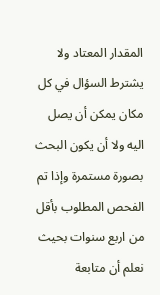المقدار المعتاد ولا يشترط السؤال في كل مكان يمكن أن يصل اليه ولا أن يكون البحث بصورة مستمرة وإذا تم الفحص المطلوب بأقل من اربع سنوات بحيث نعلم أن متابعة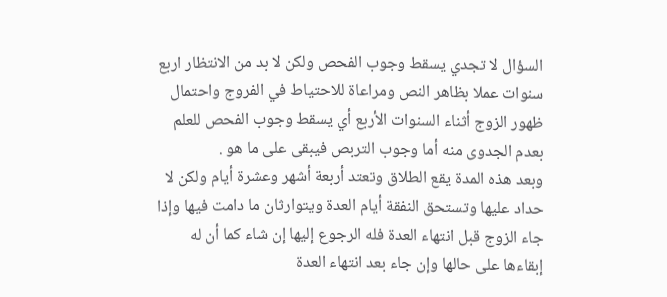السؤال لا تجدي يسقط وجوب الفحص ولكن لا بد من الانتظار اربع سنوات عملا بظاهر النص ومراعاة للاحتياط في الفروج واحتمال ظهور الزوج أثناء السنوات الأربع أي يسقط وجوب الفحص للعلم بعدم الجدوى منه أما وجوب التربص فيبقى على ما هو .
وبعد هذه المدة يقع الطلاق وتعتد أربعة أشهر وعشرة أيام ولكن لا حداد عليها وتستحق النفقة أيام العدة ويتوارثان ما دامت فيها وإذا جاء الزوج قبل انتهاء العدة فله الرجوع إليها إن شاء كما أن له إبقاءها على حالها وإن جاء بعد انتهاء العدة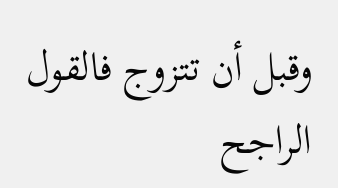وقبل أن تتزوج فالقول الراجح